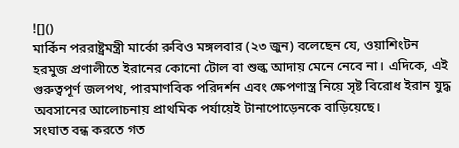![]()
মার্কিন পররাষ্ট্রমন্ত্রী মার্কো রুবিও মঙ্গলবার (২৩ জুন) বলেছেন যে, ওয়াশিংটন হরমুজ প্রণালীতে ইরানের কোনো টোল বা শুল্ক আদায় মেনে নেবে না। এদিকে, এই গুরুত্বপূর্ণ জলপথ, পারমাণবিক পরিদর্শন এবং ক্ষেপণাস্ত্র নিয়ে সৃষ্ট বিরোধ ইরান যুদ্ধ অবসানের আলোচনায় প্রাথমিক পর্যায়েই টানাপোড়েনকে বাড়িয়েছে।
সংঘাত বন্ধ করতে গত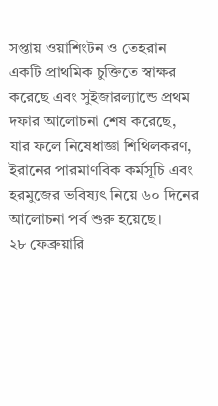সপ্তায় ওয়াশিংটন ও তেহরান একটি প্রাথমিক চুক্তিতে স্বাক্ষর করেছে এবং সুইজারল্যান্ডে প্রথম দফার আলোচনা শেষ করেছে, যার ফলে নিষেধাজ্ঞা শিথিলকরণ, ইরানের পারমাণবিক কর্মসূচি এবং হরমুজের ভবিষ্যৎ নিয়ে ৬০ দিনের আলোচনা পর্ব শুরু হয়েছে।
২৮ ফেব্রুয়ারি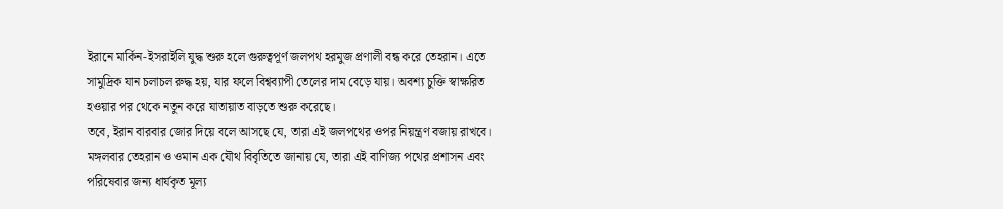ইরানে মার্কিন-ইসরাইলি যুদ্ধ শুরু হলে গুরুত্বপূর্ণ জলপথ হরমুজ প্রণালী বন্ধ করে তেহরান। এতে সামুদ্রিক যান চলাচল রুদ্ধ হয়, যার ফলে বিশ্বব্যাপী তেলের দাম বেড়ে যায়। অবশ্য চুক্তি স্বাক্ষরিত হওয়ার পর থেকে নতুন করে যাতায়াত বাড়তে শুরু করেছে।
তবে, ইরান বারবার জোর দিয়ে বলে আসছে যে, তারা এই জলপথের ওপর নিয়ন্ত্রণ বজায় রাখবে।
মঙ্গলবার তেহরান ও ওমান এক যৌথ বিবৃতিতে জানায় যে, তারা এই বাণিজ্য পথের প্রশাসন এবং পরিষেবার জন্য ধার্যকৃত মূল্য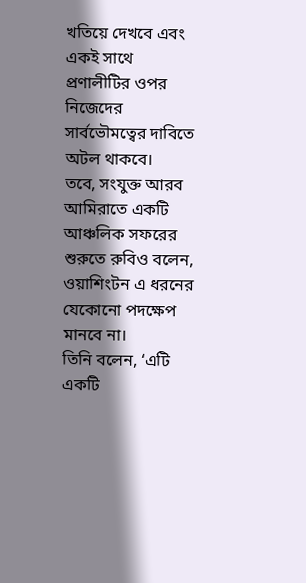খতিয়ে দেখবে এবং একই সাথে প্রণালীটির ওপর নিজেদের সার্বভৌমত্বের দাবিতে অটল থাকবে।
তবে, সংযুক্ত আরব আমিরাতে একটি আঞ্চলিক সফরের শুরুতে রুবিও বলেন, ওয়াশিংটন এ ধরনের যেকোনো পদক্ষেপ মানবে না।
তিনি বলেন, ‘এটি একটি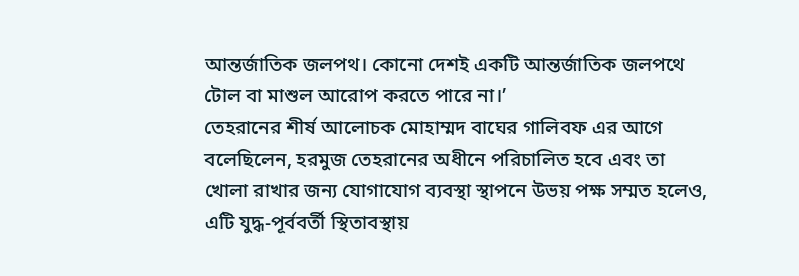আন্তর্জাতিক জলপথ। কোনো দেশই একটি আন্তর্জাতিক জলপথে টোল বা মাশুল আরোপ করতে পারে না।’
তেহরানের শীর্ষ আলোচক মোহাম্মদ বাঘের গালিবফ এর আগে বলেছিলেন, হরমুজ তেহরানের অধীনে পরিচালিত হবে এবং তা খোলা রাখার জন্য যোগাযোগ ব্যবস্থা স্থাপনে উভয় পক্ষ সম্মত হলেও, এটি যুদ্ধ-পূর্ববর্তী স্থিতাবস্থায়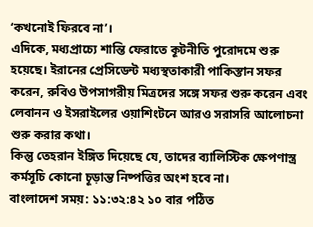‘কখনোই ফিরবে না’।
এদিকে, মধ্যপ্রাচ্যে শান্তি ফেরাতে কূটনীতি পুরোদমে শুরু হয়েছে। ইরানের প্রেসিডেন্ট মধ্যস্থতাকারী পাকিস্তান সফর করেন, রুবিও উপসাগরীয় মিত্রদের সঙ্গে সফর শুরু করেন এবং লেবানন ও ইসরাইলের ওয়াশিংটনে আরও সরাসরি আলোচনা শুরু করার কথা।
কিন্তু তেহরান ইঙ্গিত দিয়েছে যে, তাদের ব্যালিস্টিক ক্ষেপণাস্ত্র কর্মসূচি কোনো চূড়ান্ত নিষ্পত্তির অংশ হবে না।
বাংলাদেশ সময়: ১১:৩২:৪২ ১০ বার পঠিত